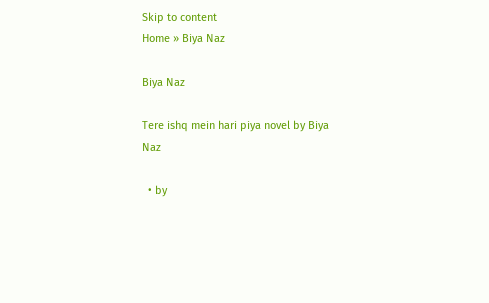Skip to content
Home » Biya Naz

Biya Naz

Tere ishq mein hari piya novel by Biya Naz

  • by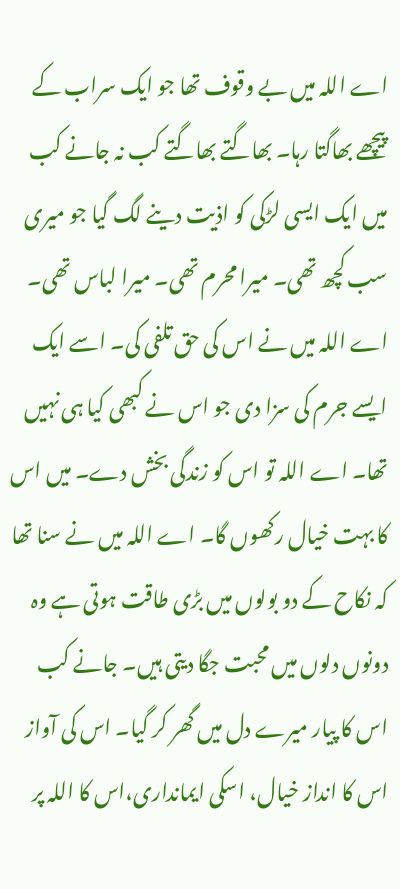اے اللہ میں بے وقوف تھا جو ایک سراب کے پیچھے بھاگتا رہا۔ بھاگتے بھاگتے کب نہ جانے کب میں ایک ایسی لڑکی کو اذیت دینے لگ گیا جو میری سب کچھ تھی۔ میرا محرم تھی۔ میرا لباس تھی۔ اے اللہ میں نے اس کی حق تلفی کی۔ اسے ایک ایسے جرم کی سزا دی جو اس نے کبھی کیا ہی نہیں تھا۔ اے اللہ تو اس کو زندگی بخش دے۔ میں اس کا بہت خیال رکھوں گا۔ اے اللہ میں نے سنا تھا کہ نکاح کے دو بولوں میں بڑی طاقت ہوتی ہے وہ دونوں دلوں میں محبت جگا دیتی ہیں۔ جانے کب اس کا پیار میرے دل میں گھر کر گیا۔ اس کی آواز اس کا انداز خیال، اسکی ایمانداری،اس کا اللہ پر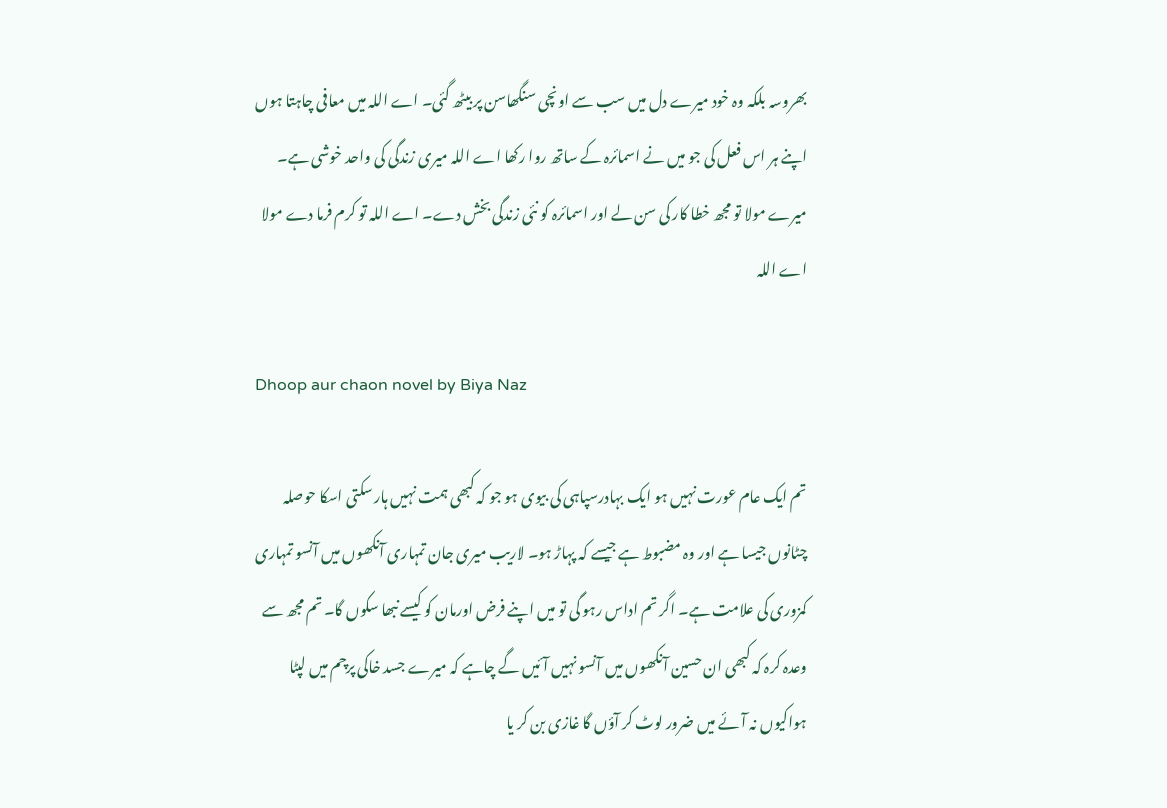بھروسہ بلکہ وہ خود میرے دل میں سب سے اونچی سنگھاسن پر بیٹھ گئی۔ اے اللہ میں معافی چاہتا ہوں اپنے ہر اس فعل کی جو میں نے اسمائرہ کے ساتھ روا رکھا اے اللہ میری زندگی کی واحد خوشی ہے۔ میرے مولا تو مجھ خطا کار کی سن لے اور اسمائرہ کو نئی زندگی بخش دے۔ اے اللہ تو کرم فرما دے مولا اے اللہ

Dhoop aur chaon novel by Biya Naz

تم ایک عام عورت نہیں ہو ایک بہادرسپاہی کی بیوی ہو جو کہ کبھی ہمت نہیں ہار سکتی اسکا حوصلہ چٹانوں جیسا ہے اور وہ مضبوط ہے جیسے کہ پہاڑ ہو۔ لاریب میری جان تمہاری آنکھوں میں آنسو تمہاری کمزوری کی علامت ہے۔ اگر تم اداس رہو گی تو میں اپنے فرض اورمان کو کیسے نبھا سکوں گا۔ تم مجھ سے وعدہ کرہ کہ کبھی ان حسین آنکھوں میں آنسو نہیں آئیں گے چاہے کہ میرے جسد خاکی پرچم میں لپٹا ہواکیوں نہ آئے میں ضرور لوٹ کر آؤں گا غازی بن کر یا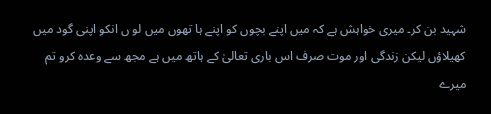شہید بن کر۔ میری خواہش ہے کہ میں اپنے بچوں کو اپنے ہا تھوں میں لو ں انکو اپنی گود میں کھیلاؤں لیکن زندگی اور موت صرف اس باری تعالیٰ کے ہاتھ میں ہے مجھ سے وعدہ کرو تم میرے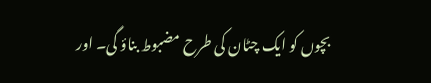بچوں کو ایک چٹان کی طرح مضبوط بناؤ گی۔ اور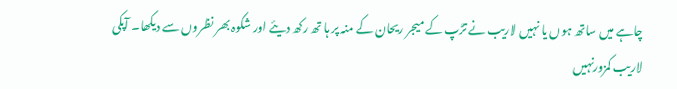چاہے میں ساتھ ہوں یا نہیں لاریب نے تڑپ کے میجر ریحان کے منہ پر ہا تھ رکھ دیئے اور شکوہ بھر نظروں سے دیکھا۔ آپکی لاریب کمزورنہیں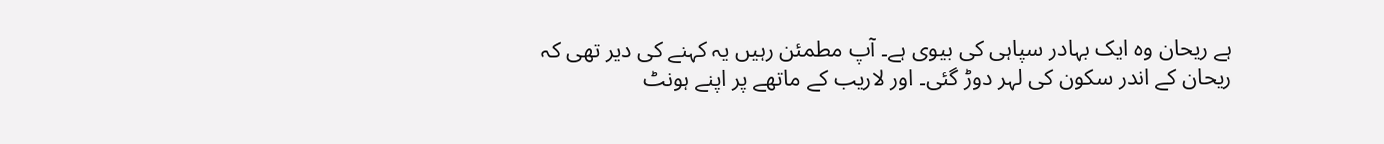ہے ریحان وہ ایک بہادر سپاہی کی بیوی ہے۔ آپ مطمئن رہیں یہ کہنے کی دیر تھی کہ ریحان کے اندر سکون کی لہر دوڑ گئی۔ اور لاریب کے ماتھے پر اپنے ہونٹ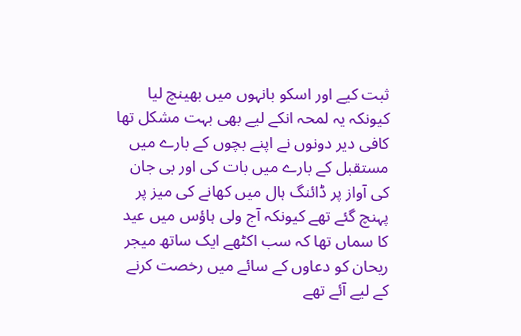ثبت کیے اور اسکو بانہوں میں بھینچ لیا کیونکہ یہ لمحہ انکے لیے بھی بہت مشکل تھا کافی دیر دونوں نے اپنے بچوں کے بارے میں مستقبل کے بارے میں بات کی اور بی جان کی آواز پر ڈائنگ ہال میں کھانے کی میز پر پہنچ گئے تھے کیونکہ آج ولی ہاؤس میں عید کا سماں تھا کہ سب اکٹھے ایک ساتھ میجر ریحان کو دعاوں کے سائے میں رخصت کرنے کے لیے آئے تھے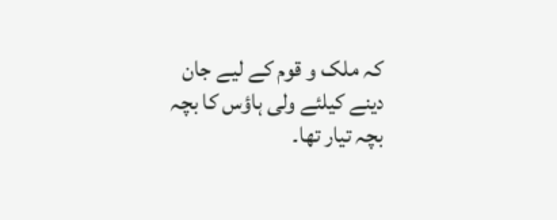کہ ملک و قوم کے لیے جان دینے کیلئے ولی ہاؤس کا بچہ بچہ تیار تھا۔